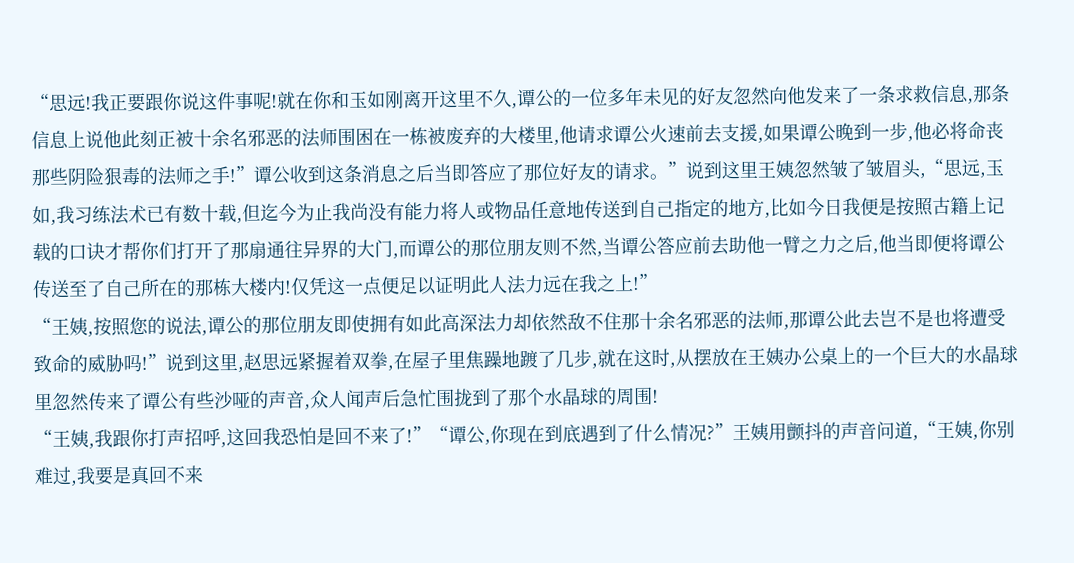“思远!我正要跟你说这件事呢!就在你和玉如刚离开这里不久,谭公的一位多年未见的好友忽然向他发来了一条求救信息,那条信息上说他此刻正被十余名邪恶的法师围困在一栋被废弃的大楼里,他请求谭公火速前去支援,如果谭公晚到一步,他必将命丧那些阴险狠毒的法师之手!”谭公收到这条消息之后当即答应了那位好友的请求。”说到这里王姨忽然皱了皱眉头,“思远,玉如,我习练法术已有数十载,但迄今为止我尚没有能力将人或物品任意地传送到自己指定的地方,比如今日我便是按照古籍上记载的口诀才帮你们打开了那扇通往异界的大门,而谭公的那位朋友则不然,当谭公答应前去助他一臂之力之后,他当即便将谭公传送至了自己所在的那栋大楼内!仅凭这一点便足以证明此人法力远在我之上!”
“王姨,按照您的说法,谭公的那位朋友即使拥有如此高深法力却依然敌不住那十余名邪恶的法师,那谭公此去岂不是也将遭受致命的威胁吗!”说到这里,赵思远紧握着双拳,在屋子里焦躁地踱了几步,就在这时,从摆放在王姨办公桌上的一个巨大的水晶球里忽然传来了谭公有些沙哑的声音,众人闻声后急忙围拢到了那个水晶球的周围!
“王姨,我跟你打声招呼,这回我恐怕是回不来了!”“谭公,你现在到底遇到了什么情况?”王姨用颤抖的声音问道,“王姨,你别难过,我要是真回不来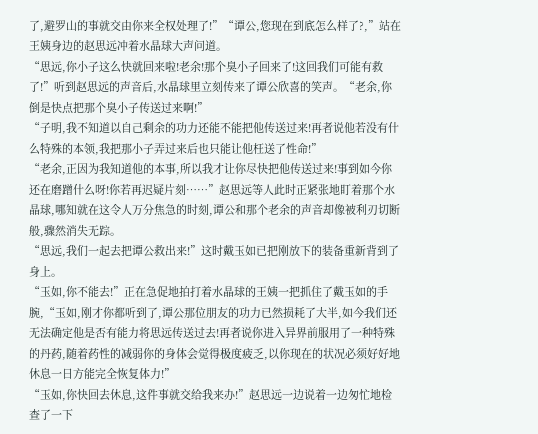了,避罗山的事就交由你来全权处理了!”“谭公,您现在到底怎么样了?,”站在王姨身边的赵思远冲着水晶球大声问道。
“思远,你小子这么快就回来啦!老余!那个臭小子回来了!这回我们可能有救了!”听到赵思远的声音后,水晶球里立刻传来了谭公欣喜的笑声。“老余,你倒是快点把那个臭小子传送过来啊!”
“子明,我不知道以自己剩余的功力还能不能把他传送过来!再者说他若没有什么特殊的本领,我把那小子弄过来后也只能让他枉送了性命!”
“老余,正因为我知道他的本事,所以我才让你尽快把他传送过来!事到如今你还在磨蹭什么呀!你若再迟疑片刻……”赵思远等人此时正紧张地盯着那个水晶球,哪知就在这令人万分焦急的时刻,谭公和那个老余的声音却像被利刃切断般,骤然消失无踪。
“思远,我们一起去把谭公救出来!”这时戴玉如已把刚放下的装备重新背到了身上。
“玉如,你不能去!”正在急促地拍打着水晶球的王姨一把抓住了戴玉如的手腕,“玉如,刚才你都听到了,谭公那位朋友的功力已然损耗了大半,如今我们还无法确定他是否有能力将思远传送过去!再者说你进入异界前服用了一种特殊的丹药,随着药性的减弱你的身体会觉得极度疲乏,以你现在的状况必须好好地休息一日方能完全恢复体力!”
“玉如,你快回去休息,这件事就交给我来办!”赵思远一边说着一边匆忙地检查了一下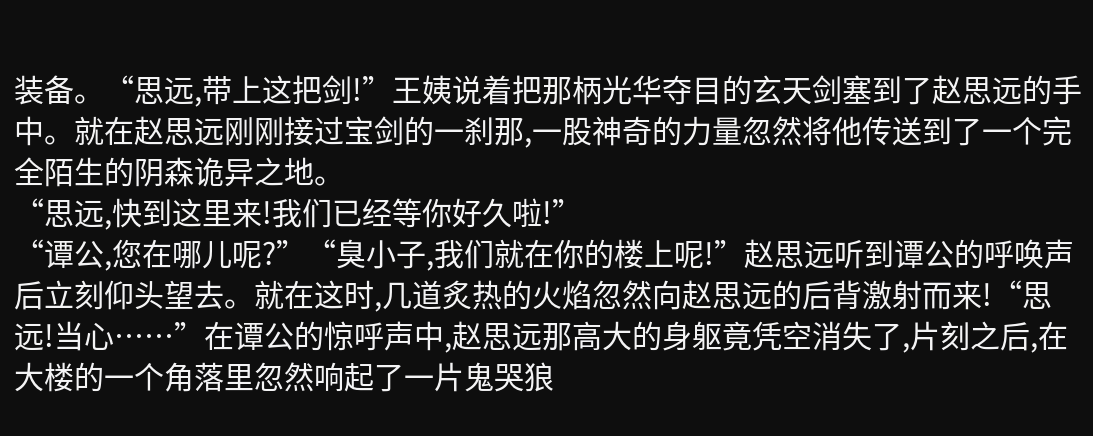装备。“思远,带上这把剑!”王姨说着把那柄光华夺目的玄天剑塞到了赵思远的手中。就在赵思远刚刚接过宝剑的一刹那,一股神奇的力量忽然将他传送到了一个完全陌生的阴森诡异之地。
“思远,快到这里来!我们已经等你好久啦!”
“谭公,您在哪儿呢?”“臭小子,我们就在你的楼上呢!”赵思远听到谭公的呼唤声后立刻仰头望去。就在这时,几道炙热的火焰忽然向赵思远的后背激射而来!“思远!当心……”在谭公的惊呼声中,赵思远那高大的身躯竟凭空消失了,片刻之后,在大楼的一个角落里忽然响起了一片鬼哭狼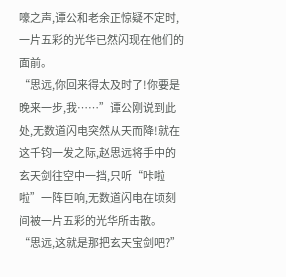嚎之声,谭公和老余正惊疑不定时,一片五彩的光华已然闪现在他们的面前。
“思远,你回来得太及时了!你要是晚来一步,我……”谭公刚说到此处,无数道闪电突然从天而降!就在这千钧一发之际,赵思远将手中的玄天剑往空中一挡,只听“咔啦啦”一阵巨响,无数道闪电在顷刻间被一片五彩的光华所击散。
“思远,这就是那把玄天宝剑吧?”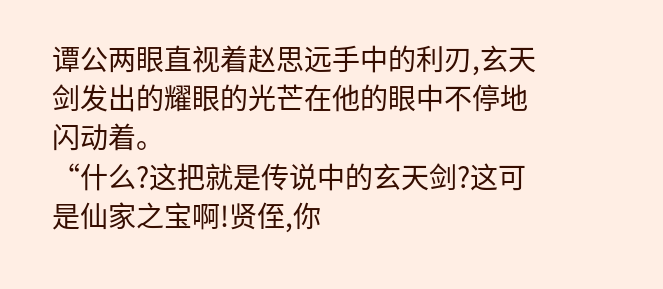谭公两眼直视着赵思远手中的利刃,玄天剑发出的耀眼的光芒在他的眼中不停地闪动着。
“什么?这把就是传说中的玄天剑?这可是仙家之宝啊!贤侄,你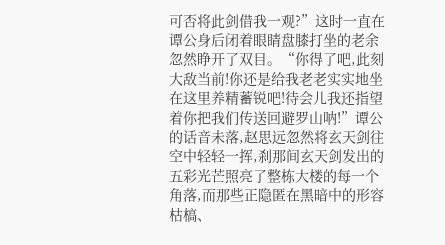可否将此剑借我一观?”这时一直在谭公身后闭着眼睛盘膝打坐的老余忽然睁开了双目。“你得了吧,此刻大敌当前!你还是给我老老实实地坐在这里养精蓄锐吧!待会儿我还指望着你把我们传送回避罗山呐!”谭公的话音未落,赵思远忽然将玄天剑往空中轻轻一挥,刹那间玄天剑发出的五彩光芒照亮了整栋大楼的每一个角落,而那些正隐匿在黑暗中的形容枯槁、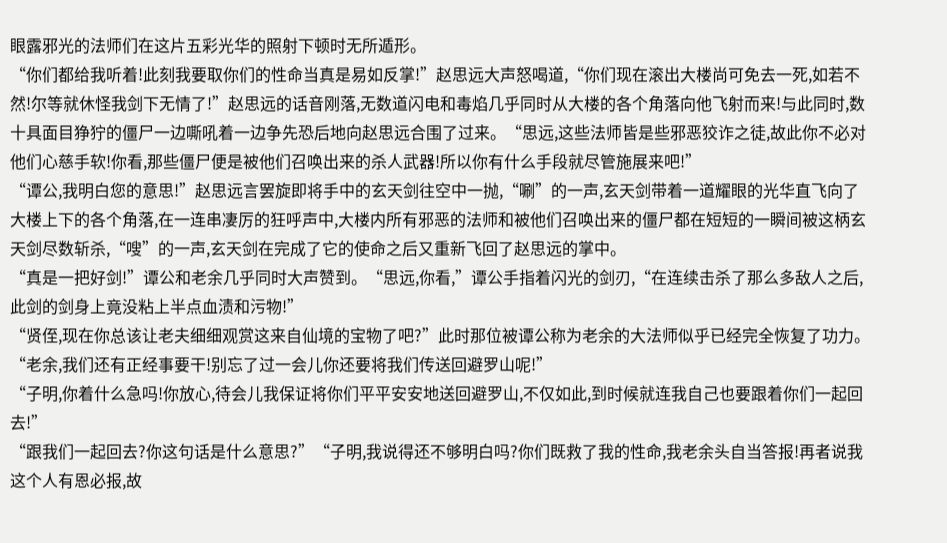眼露邪光的法师们在这片五彩光华的照射下顿时无所遁形。
“你们都给我听着!此刻我要取你们的性命当真是易如反掌!”赵思远大声怒喝道,“你们现在滚出大楼尚可免去一死,如若不然!尔等就休怪我剑下无情了!”赵思远的话音刚落,无数道闪电和毒焰几乎同时从大楼的各个角落向他飞射而来!与此同时,数十具面目狰狞的僵尸一边嘶吼着一边争先恐后地向赵思远合围了过来。“思远,这些法师皆是些邪恶狡诈之徒,故此你不必对他们心慈手软!你看,那些僵尸便是被他们召唤出来的杀人武器!所以你有什么手段就尽管施展来吧!”
“谭公,我明白您的意思!”赵思远言罢旋即将手中的玄天剑往空中一抛,“唰”的一声,玄天剑带着一道耀眼的光华直飞向了大楼上下的各个角落,在一连串凄厉的狂呼声中,大楼内所有邪恶的法师和被他们召唤出来的僵尸都在短短的一瞬间被这柄玄天剑尽数斩杀,“嗖”的一声,玄天剑在完成了它的使命之后又重新飞回了赵思远的掌中。
“真是一把好剑!”谭公和老余几乎同时大声赞到。“思远,你看,”谭公手指着闪光的剑刃,“在连续击杀了那么多敌人之后,此剑的剑身上竟没粘上半点血渍和污物!”
“贤侄,现在你总该让老夫细细观赏这来自仙境的宝物了吧?”此时那位被谭公称为老余的大法师似乎已经完全恢复了功力。“老余,我们还有正经事要干!别忘了过一会儿你还要将我们传送回避罗山呢!”
“子明,你着什么急吗!你放心,待会儿我保证将你们平平安安地送回避罗山,不仅如此,到时候就连我自己也要跟着你们一起回去!”
“跟我们一起回去?你这句话是什么意思?”“子明,我说得还不够明白吗?你们既救了我的性命,我老余头自当答报!再者说我这个人有恩必报,故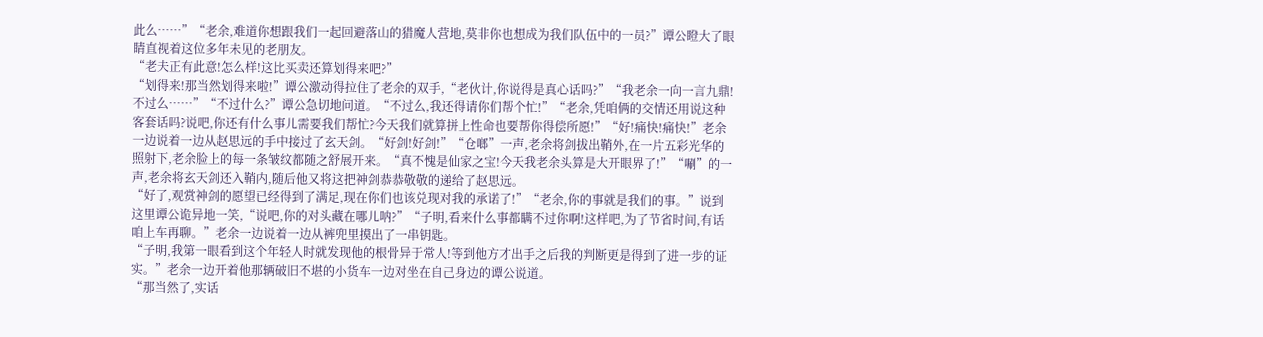此么……”“老余,难道你想跟我们一起回避落山的猎魔人营地,莫非你也想成为我们队伍中的一员?”谭公瞪大了眼睛直视着这位多年未见的老朋友。
“老夫正有此意!怎么样!这比买卖还算划得来吧?”
“划得来!那当然划得来啦!”谭公激动得拉住了老余的双手,“老伙计,你说得是真心话吗?”“我老余一向一言九鼎!不过么……”“不过什么?”谭公急切地问道。“不过么,我还得请你们帮个忙!”“老余,凭咱俩的交情还用说这种客套话吗?说吧,你还有什么事儿需要我们帮忙?今天我们就算拼上性命也要帮你得偿所愿!”“好!痛快!痛快!”老余一边说着一边从赵思远的手中接过了玄天剑。“好剑!好剑!”“仓啷”一声,老余将剑拔出鞘外,在一片五彩光华的照射下,老余脸上的每一条皱纹都随之舒展开来。“真不愧是仙家之宝!今天我老余头算是大开眼界了!”“唰”的一声,老余将玄天剑还入鞘内,随后他又将这把神剑恭恭敬敬的递给了赵思远。
“好了,观赏神剑的愿望已经得到了满足,现在你们也该兑现对我的承诺了!”“老余,你的事就是我们的事。”说到这里谭公诡异地一笑,“说吧,你的对头藏在哪儿呐?”“子明,看来什么事都瞒不过你啊!这样吧,为了节省时间,有话咱上车再聊。”老余一边说着一边从裤兜里摸出了一串钥匙。
“子明,我第一眼看到这个年轻人时就发现他的根骨异于常人!等到他方才出手之后我的判断更是得到了进一步的证实。”老余一边开着他那辆破旧不堪的小货车一边对坐在自己身边的谭公说道。
“那当然了,实话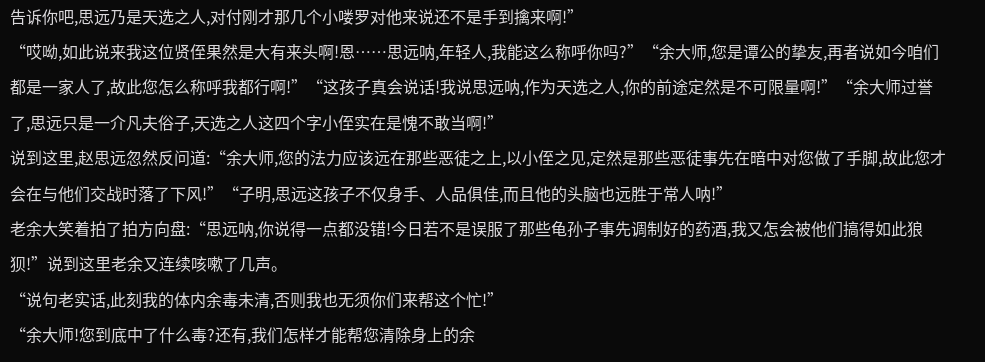告诉你吧,思远乃是天选之人,对付刚才那几个小喽罗对他来说还不是手到擒来啊!”
“哎呦,如此说来我这位贤侄果然是大有来头啊!恩……思远呐,年轻人,我能这么称呼你吗?”“余大师,您是谭公的挚友,再者说如今咱们都是一家人了,故此您怎么称呼我都行啊!”“这孩子真会说话!我说思远呐,作为天选之人,你的前途定然是不可限量啊!”“余大师过誉了,思远只是一介凡夫俗子,天选之人这四个字小侄实在是愧不敢当啊!”
说到这里,赵思远忽然反问道:“余大师,您的法力应该远在那些恶徒之上,以小侄之见,定然是那些恶徒事先在暗中对您做了手脚,故此您才会在与他们交战时落了下风!”“子明,思远这孩子不仅身手、人品俱佳,而且他的头脑也远胜于常人呐!”
老余大笑着拍了拍方向盘:“思远呐,你说得一点都没错!今日若不是误服了那些龟孙子事先调制好的药酒,我又怎会被他们搞得如此狼狈!”说到这里老余又连续咳嗽了几声。
“说句老实话,此刻我的体内余毒未清,否则我也无须你们来帮这个忙!”
“余大师!您到底中了什么毒?还有,我们怎样才能帮您清除身上的余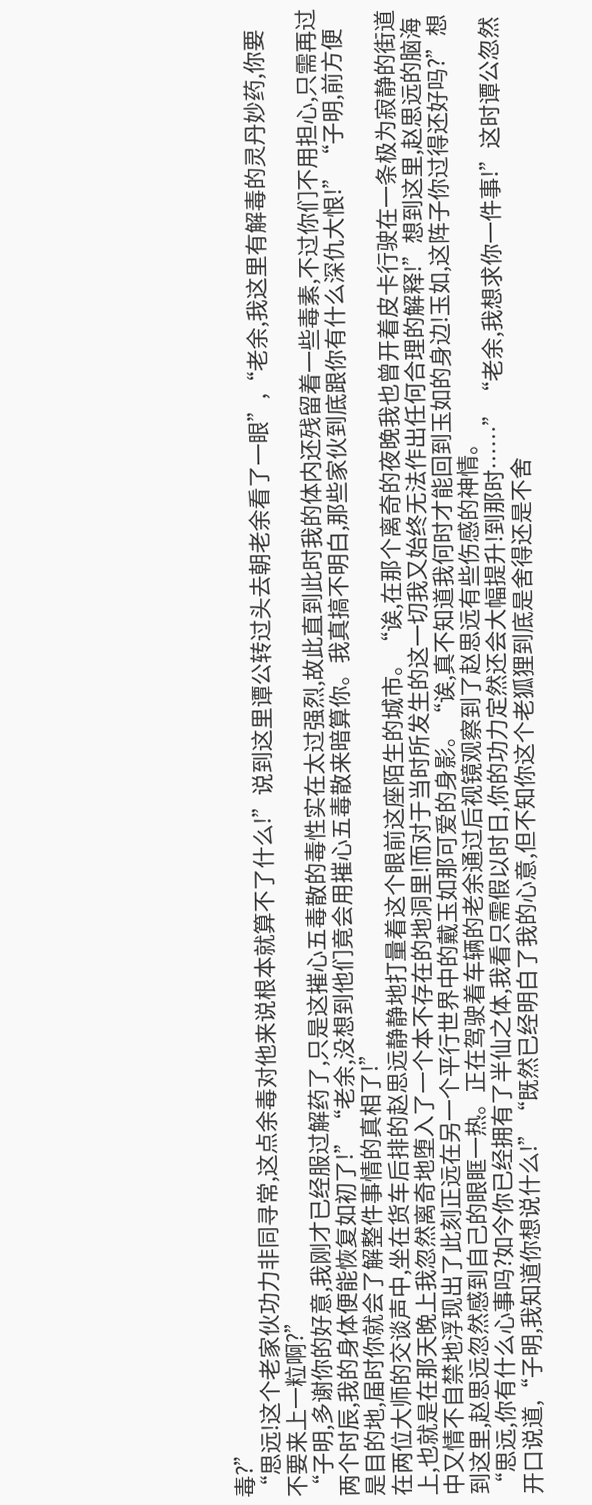毒?”
“思远!这个老家伙功力非同寻常,这点余毒对他来说根本就算不了什么!”说到这里谭公转过头去朝老余看了一眼”,“老余,我这里有解毒的灵丹妙药,你要不要来上一粒啊?”
“子明,多谢你的好意,我刚才已经服过解药了,只是这摧心五毒散的毒性实在太过强烈,故此直到此时我的体内还残留着一些毒素,不过你们不用担心,只需再过两个时辰,我的身体便能恢复如初了!”“老余,没想到他们竟会用摧心五毒散来暗算你。我真搞不明白,那些家伙到底跟你有什么深仇大恨!”“子明,前方便是目的地,届时你就会了解整件事情的真相了!”
在两位大师的交谈声中,坐在货车后排的赵思远静静地打量着这个眼前这座陌生的城市。“诶,在那个离奇的夜晚我也曾开着皮卡行驶在一条极为寂静的街道上,也就是在那天晚上我忽然离奇地堕入了一个本不存在的地洞里!而对于当时所发生的这一切我又始终无法作出任何合理的解释!”想到这里,赵思远的脑海中又情不自禁地浮现出了此刻正远在另一个平行世界中的戴玉如那可爱的身影。“诶,真不知道我何时才能回到玉如的身边!玉如,这阵子你过得还好吗?”想到这里,赵思远忽然感到自己的眼眶一热。正在驾驶着车辆的老余通过后视镜观察到了赵思远有些伤感的神情。
“思远,你有什么心事吗?如今你已经拥有了半仙之体,我看只需假以时日,你的功力定然还会大幅提升!到那时……”“老余,我想求你一件事!”这时谭公忽然开口说道,“子明,我知道你想说什么!”“既然已经明白了我的心意,但不知你这个老狐狸到底是舍得还是不舍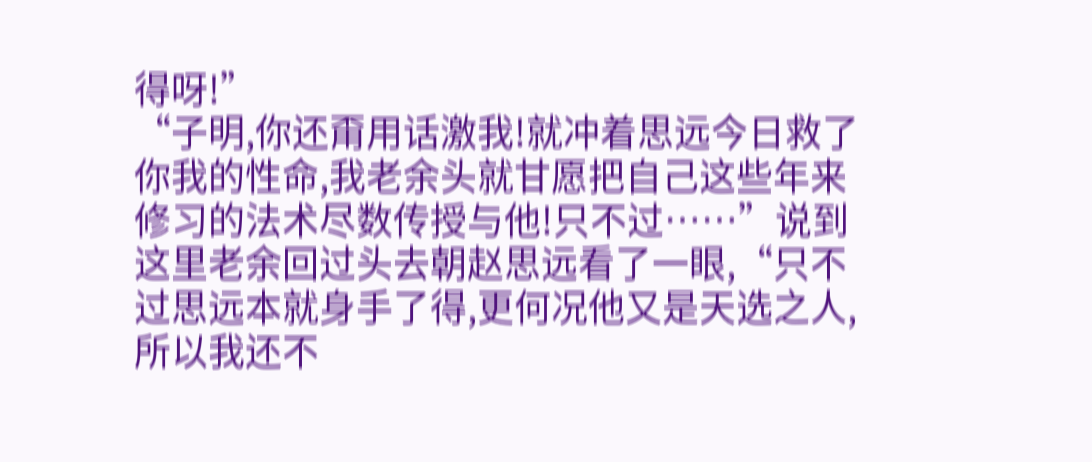得呀!”
“子明,你还甭用话激我!就冲着思远今日救了你我的性命,我老余头就甘愿把自己这些年来修习的法术尽数传授与他!只不过……”说到这里老余回过头去朝赵思远看了一眼,“只不过思远本就身手了得,更何况他又是天选之人,所以我还不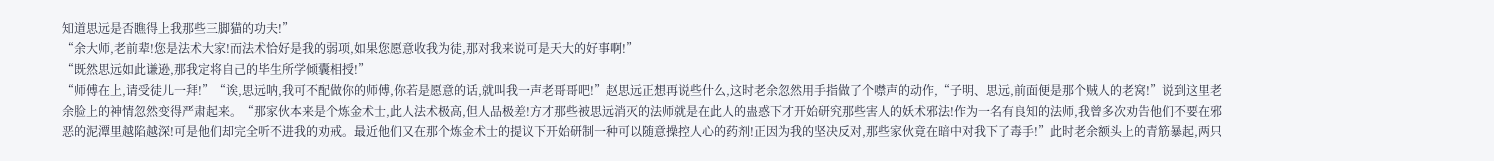知道思远是否瞧得上我那些三脚猫的功夫!”
“余大师,老前辈!您是法术大家!而法术恰好是我的弱项,如果您愿意收我为徒,那对我来说可是天大的好事啊!”
“既然思远如此谦逊,那我定将自己的毕生所学倾囊相授!”
“师傅在上,请受徒儿一拜!”“诶,思远呐,我可不配做你的师傅,你若是愿意的话,就叫我一声老哥哥吧!”赵思远正想再说些什么,这时老余忽然用手指做了个噤声的动作,“子明、思远,前面便是那个贼人的老窝!”说到这里老余脸上的神情忽然变得严肃起来。“那家伙本来是个炼金术士,此人法术极高,但人品极差!方才那些被思远消灭的法师就是在此人的蛊惑下才开始研究那些害人的妖术邪法!作为一名有良知的法师,我曾多次劝告他们不要在邪恶的泥潭里越陷越深!可是他们却完全听不进我的劝戒。最近他们又在那个炼金术士的提议下开始研制一种可以随意操控人心的药剂!正因为我的坚决反对,那些家伙竟在暗中对我下了毒手!”此时老余额头上的青筋暴起,两只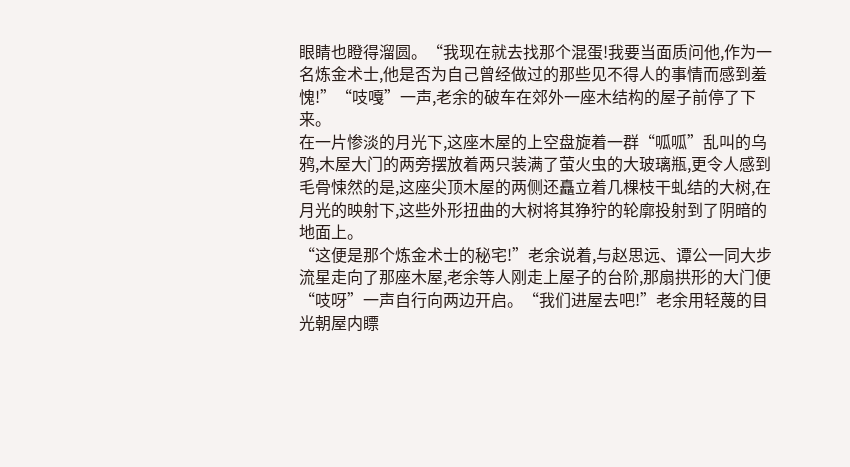眼睛也瞪得溜圆。“我现在就去找那个混蛋!我要当面质问他,作为一名炼金术士,他是否为自己曾经做过的那些见不得人的事情而感到羞愧!”“吱嘎”一声,老余的破车在郊外一座木结构的屋子前停了下来。
在一片惨淡的月光下,这座木屋的上空盘旋着一群“呱呱”乱叫的乌鸦,木屋大门的两旁摆放着两只装满了萤火虫的大玻璃瓶,更令人感到毛骨悚然的是,这座尖顶木屋的两侧还矗立着几棵枝干虬结的大树,在月光的映射下,这些外形扭曲的大树将其狰狞的轮廓投射到了阴暗的地面上。
“这便是那个炼金术士的秘宅!”老余说着,与赵思远、谭公一同大步流星走向了那座木屋,老余等人刚走上屋子的台阶,那扇拱形的大门便“吱呀”一声自行向两边开启。“我们进屋去吧!”老余用轻蔑的目光朝屋内瞟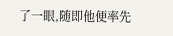了一眼,随即他便率先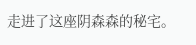走进了这座阴森森的秘宅。